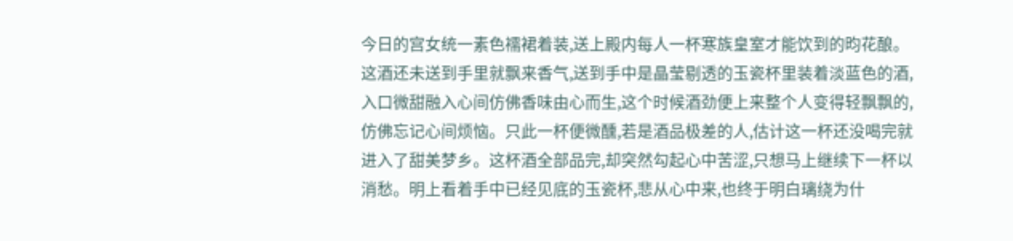今日的宫女统一素色襦裙着装,送上殿内每人一杯寒族皇室才能饮到的昀花酿。这酒还未送到手里就飘来香气,送到手中是晶莹剔透的玉瓷杯里装着淡蓝色的酒,入口微甜融入心间仿佛香味由心而生,这个时候酒劲便上来整个人变得轻飘飘的,仿佛忘记心间烦恼。只此一杯便微醺,若是酒品极差的人,估计这一杯还没喝完就进入了甜美梦乡。这杯酒全部品完,却突然勾起心中苦涩,只想马上继续下一杯以消愁。明上看着手中已经见底的玉瓷杯,悲从心中来,也终于明白璃绕为什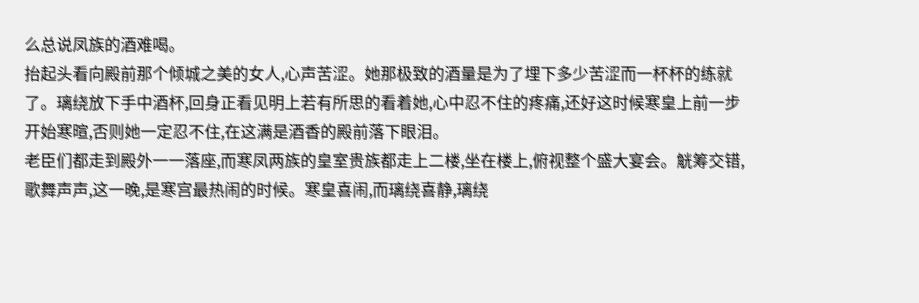么总说凤族的酒难喝。
抬起头看向殿前那个倾城之美的女人,心声苦涩。她那极致的酒量是为了埋下多少苦涩而一杯杯的练就了。璃绕放下手中酒杯,回身正看见明上若有所思的看着她,心中忍不住的疼痛,还好这时候寒皇上前一步开始寒暄,否则她一定忍不住,在这满是酒香的殿前落下眼泪。
老臣们都走到殿外一一落座,而寒凤两族的皇室贵族都走上二楼,坐在楼上,俯视整个盛大宴会。觥筹交错,歌舞声声,这一晚,是寒宫最热闹的时候。寒皇喜闹,而璃绕喜静,璃绕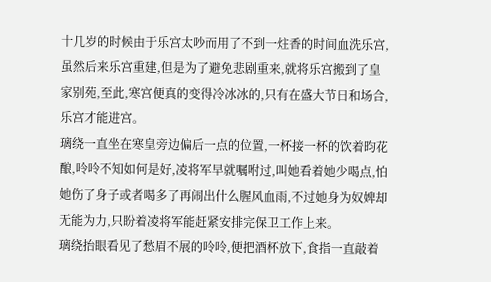十几岁的时候由于乐宫太吵而用了不到一炷香的时间血洗乐宫,虽然后来乐宫重建,但是为了避免悲剧重来,就将乐宫搬到了皇家别苑,至此,寒宫便真的变得冷冰冰的,只有在盛大节日和场合,乐宫才能进宫。
璃绕一直坐在寒皇旁边偏后一点的位置,一杯接一杯的饮着昀花酿,呤呤不知如何是好,凌将军早就嘱咐过,叫她看着她少喝点,怕她伤了身子或者喝多了再闹出什么腥风血雨,不过她身为奴婢却无能为力,只盼着凌将军能赶紧安排完保卫工作上来。
璃绕抬眼看见了愁眉不展的呤呤,便把酒杯放下,食指一直敲着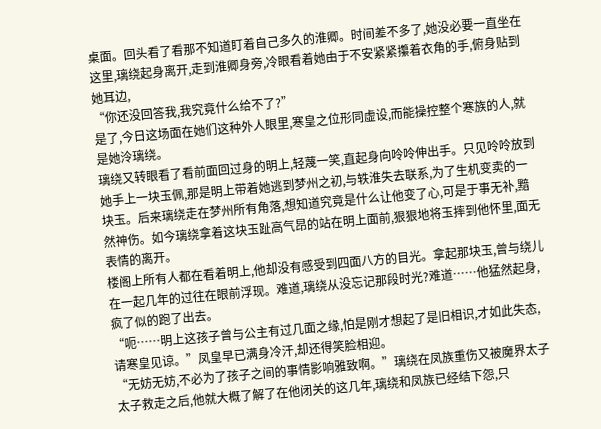桌面。回头看了看那不知道盯着自己多久的淮卿。时间差不多了,她没必要一直坐在这里,璃绕起身离开,走到淮卿身旁,冷眼看着她由于不安紧紧攥着衣角的手,俯身贴到她耳边,
“你还没回答我,我究竟什么给不了?”
是了,今日这场面在她们这种外人眼里,寒皇之位形同虚设,而能操控整个寒族的人,就是她泠璃绕。
璃绕又转眼看了看前面回过身的明上,轻蔑一笑,直起身向呤呤伸出手。只见呤呤放到她手上一块玉佩,那是明上带着她逃到梦州之初,与轶淮失去联系,为了生机变卖的一块玉。后来璃绕走在梦州所有角落,想知道究竟是什么让他变了心,可是于事无补,黯然神伤。如今璃绕拿着这块玉趾高气昂的站在明上面前,狠狠地将玉摔到他怀里,面无表情的离开。
楼阁上所有人都在看着明上,他却没有感受到四面八方的目光。拿起那块玉,曾与绕儿在一起几年的过往在眼前浮现。难道,璃绕从没忘记那段时光?难道……他猛然起身,疯了似的跑了出去。
“呃……明上这孩子曾与公主有过几面之缘,怕是刚才想起了是旧相识,才如此失态,请寒皇见谅。”凤皇早已满身冷汗,却还得笑脸相迎。
“无妨无妨,不必为了孩子之间的事情影响雅致啊。”璃绕在凤族重伤又被魔界太子太子救走之后,他就大概了解了在他闭关的这几年,璃绕和凤族已经结下怨,只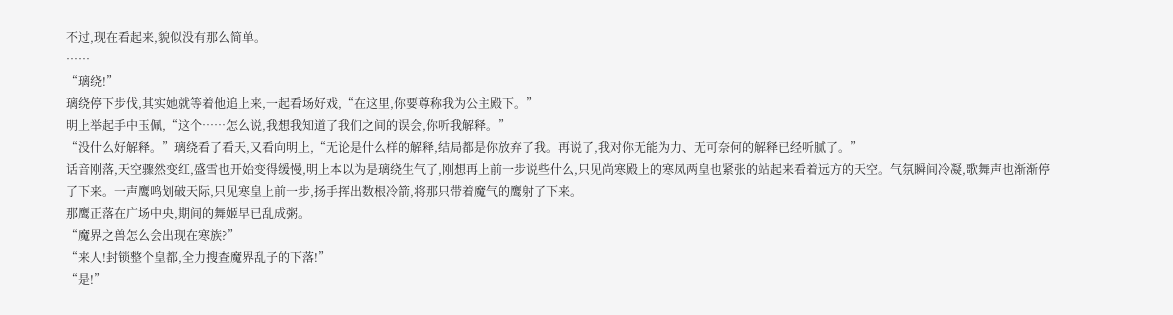不过,现在看起来,貌似没有那么简单。
……
“璃绕!”
璃绕停下步伐,其实她就等着他追上来,一起看场好戏,“在这里,你要尊称我为公主殿下。”
明上举起手中玉佩,“这个……怎么说,我想我知道了我们之间的误会,你听我解释。”
“没什么好解释。”璃绕看了看天,又看向明上,“无论是什么样的解释,结局都是你放弃了我。再说了,我对你无能为力、无可奈何的解释已经听腻了。”
话音刚落,天空骤然变红,盛雪也开始变得缓慢,明上本以为是璃绕生气了,刚想再上前一步说些什么,只见尚寒殿上的寒凤两皇也紧张的站起来看着远方的天空。气氛瞬间冷凝,歌舞声也渐渐停了下来。一声鹰鸣划破天际,只见寒皇上前一步,扬手挥出数根冷箭,将那只带着魔气的鹰射了下来。
那鹰正落在广场中央,期间的舞姬早已乱成粥。
“魔界之兽怎么会出现在寒族?”
“来人!封锁整个皇都,全力搜查魔界乱子的下落!”
“是!”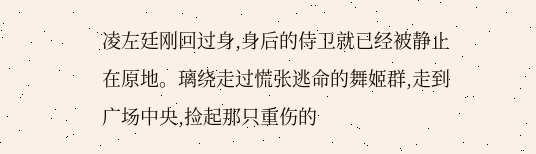凌左廷刚回过身,身后的侍卫就已经被静止在原地。璃绕走过慌张逃命的舞姬群,走到广场中央,捡起那只重伤的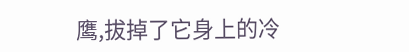鹰,拔掉了它身上的冷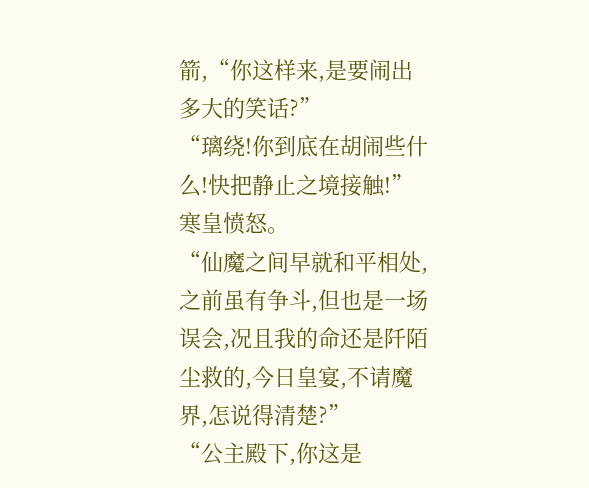箭,“你这样来,是要闹出多大的笑话?”
“璃绕!你到底在胡闹些什么!快把静止之境接触!”寒皇愤怒。
“仙魔之间早就和平相处,之前虽有争斗,但也是一场误会,况且我的命还是阡陌尘救的,今日皇宴,不请魔界,怎说得清楚?”
“公主殿下,你这是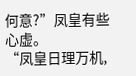何意?”凤皇有些心虚。
“凤皇日理万机,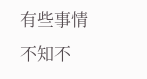有些事情不知不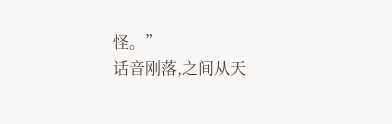怪。”
话音刚落,之间从天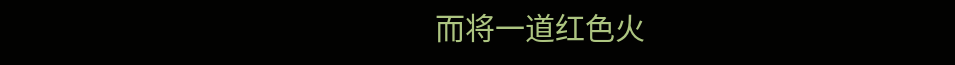而将一道红色火